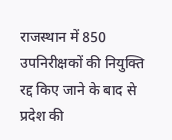राजस्थान में 850 उपनिरीक्षकों की नियुक्ति रद्द किए जाने के बाद से प्रदेश की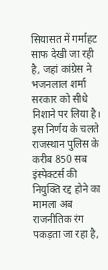सियासत में गर्माहट साफ देखी जा रही है, जहां कांग्रेस ने भजनलाल शर्मा सरकार को सीधे निशाने पर लिया है। इस निर्णय के चलते राजस्थान पुलिस के करीब 850 सब इंस्पेक्टर्स की नियुक्ति रद्द होने का मामला अब राजनीतिक रंग पकड़ता जा रहा है,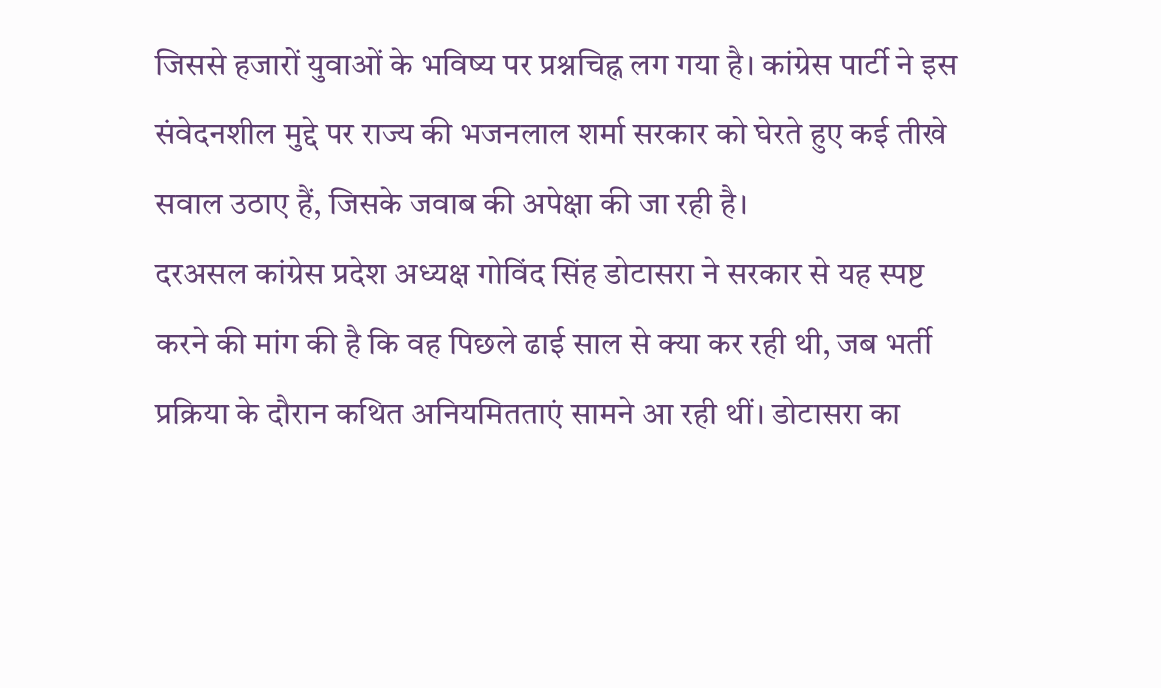जिससे हजारों युवाओं के भविष्य पर प्रश्नचिह्न लग गया है। कांग्रेस पार्टी ने इस संवेदनशील मुद्दे पर राज्य की भजनलाल शर्मा सरकार को घेरते हुए कई तीखे सवाल उठाए हैं, जिसके जवाब की अपेक्षा की जा रही है।
दरअसल कांग्रेस प्रदेश अध्यक्ष गोविंद सिंह डोटासरा ने सरकार से यह स्पष्ट करने की मांग की है कि वह पिछले ढाई साल से क्या कर रही थी, जब भर्ती प्रक्रिया के दौरान कथित अनियमितताएं सामने आ रही थीं। डोटासरा का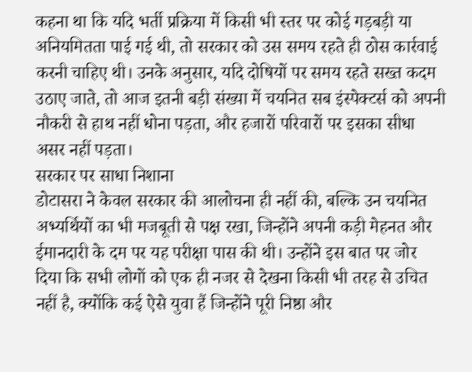कहना था कि यदि भर्ती प्रक्रिया में किसी भी स्तर पर कोई गड़बड़ी या अनियमितता पाई गई थी, तो सरकार को उस समय रहते ही ठोस कार्रवाई करनी चाहिए थी। उनके अनुसार, यदि दोषियों पर समय रहते सख्त कदम उठाए जाते, तो आज इतनी बड़ी संख्या में चयनित सब इंस्पेक्टर्स को अपनी नौकरी से हाथ नहीं धोना पड़ता, और हजारों परिवारों पर इसका सीधा असर नहीं पड़ता।
सरकार पर साधा निशाना
डोटासरा ने केवल सरकार की आलोचना ही नहीं की, बल्कि उन चयनित अभ्यर्थियों का भी मजबूती से पक्ष रखा, जिन्होंने अपनी कड़ी मेहनत और ईमानदारी के दम पर यह परीक्षा पास की थी। उन्होंने इस बात पर जोर दिया कि सभी लोगों को एक ही नजर से देखना किसी भी तरह से उचित नहीं है, क्योंकि कई ऐसे युवा हैं जिन्होंने पूरी निष्ठा और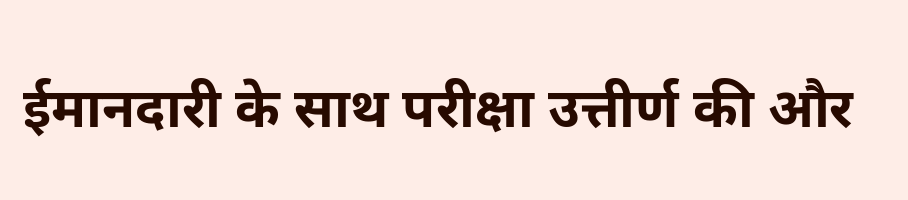ईमानदारी के साथ परीक्षा उत्तीर्ण की और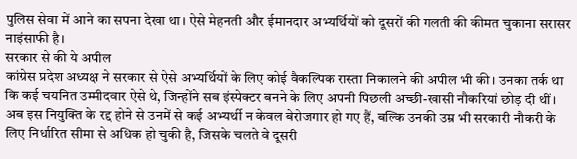पुलिस सेवा में आने का सपना देखा था। ऐसे मेहनती और ईमानदार अभ्यर्थियों को दूसरों की गलती की कीमत चुकाना सरासर नाइंसाफी है।
सरकार से की ये अपील
कांग्रेस प्रदेश अध्यक्ष ने सरकार से ऐसे अभ्यर्थियों के लिए कोई वैकल्पिक रास्ता निकालने की अपील भी की। उनका तर्क था कि कई चयनित उम्मीदवार ऐसे थे, जिन्होंने सब इंस्पेक्टर बनने के लिए अपनी पिछली अच्छी-खासी नौकरियां छोड़ दी थीं। अब इस नियुक्ति के रद्द होने से उनमें से कई अभ्यर्थी न केवल बेरोजगार हो गए हैं, बल्कि उनकी उम्र भी सरकारी नौकरी के लिए निर्धारित सीमा से अधिक हो चुकी है, जिसके चलते वे दूसरी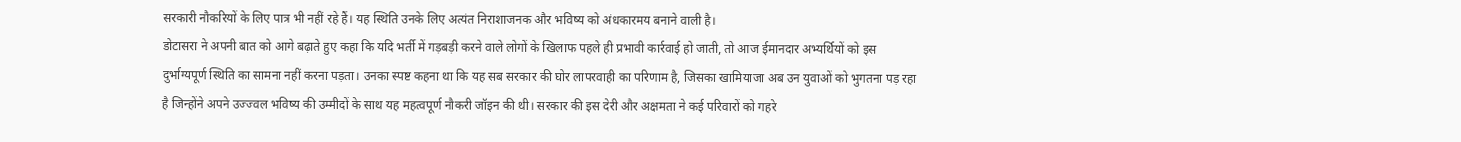सरकारी नौकरियों के लिए पात्र भी नहीं रहे हैं। यह स्थिति उनके लिए अत्यंत निराशाजनक और भविष्य को अंधकारमय बनाने वाली है।
डोटासरा ने अपनी बात को आगे बढ़ाते हुए कहा कि यदि भर्ती में गड़बड़ी करने वाले लोगों के खिलाफ पहले ही प्रभावी कार्रवाई हो जाती, तो आज ईमानदार अभ्यर्थियों को इस दुर्भाग्यपूर्ण स्थिति का सामना नहीं करना पड़ता। उनका स्पष्ट कहना था कि यह सब सरकार की घोर लापरवाही का परिणाम है, जिसका खामियाजा अब उन युवाओं को भुगतना पड़ रहा है जिन्होंने अपने उज्ज्वल भविष्य की उम्मीदों के साथ यह महत्वपूर्ण नौकरी जॉइन की थी। सरकार की इस देरी और अक्षमता ने कई परिवारों को गहरे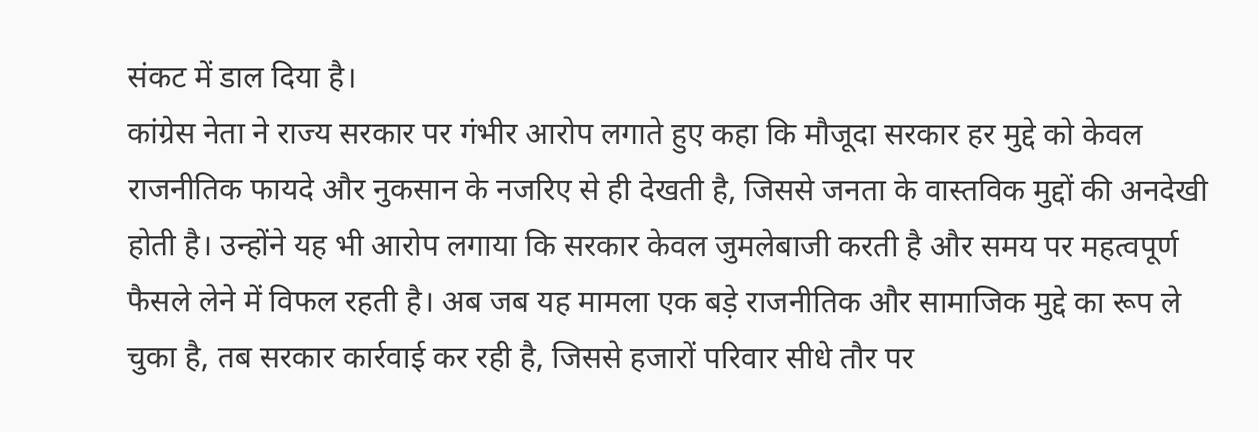संकट में डाल दिया है।
कांग्रेस नेता ने राज्य सरकार पर गंभीर आरोप लगाते हुए कहा कि मौजूदा सरकार हर मुद्दे को केवल राजनीतिक फायदे और नुकसान के नजरिए से ही देखती है, जिससे जनता के वास्तविक मुद्दों की अनदेखी होती है। उन्होंने यह भी आरोप लगाया कि सरकार केवल जुमलेबाजी करती है और समय पर महत्वपूर्ण फैसले लेने में विफल रहती है। अब जब यह मामला एक बड़े राजनीतिक और सामाजिक मुद्दे का रूप ले चुका है, तब सरकार कार्रवाई कर रही है, जिससे हजारों परिवार सीधे तौर पर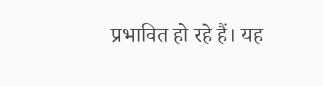प्रभावित हो रहे हैं। यह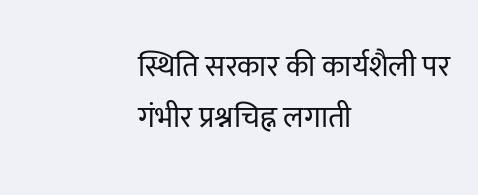स्थिति सरकार की कार्यशैली पर गंभीर प्रश्नचिह्न लगाती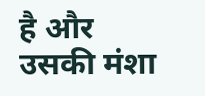है और उसकी मंशा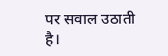पर सवाल उठाती है।